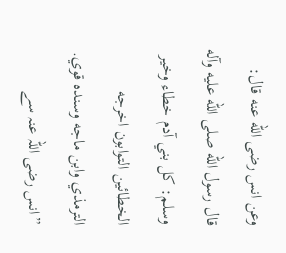وعن انس رضى الله عنه قال: قال رسول الله صلى الله عليه وآله وسلم: كل بني آدم خطاء وخير الخطائين التوابون اخرجه الترمذي وابن ماجه وسنده قوي.
”انس رضی اللہ عنہ سے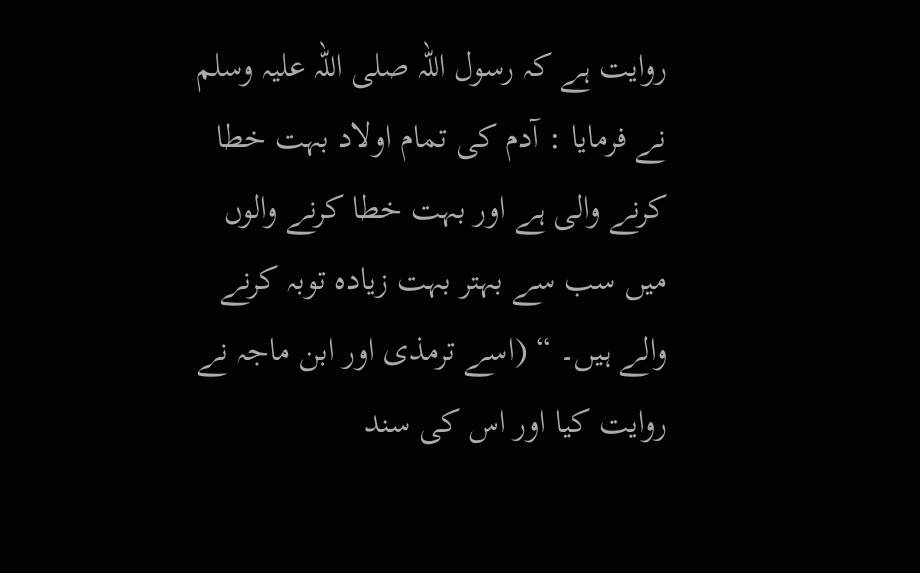روایت ہے کہ رسول اللہ صلی اللہ علیہ وسلم نے فرمایا : آدم کی تمام اولاد بہت خطا کرنے والی ہے اور بہت خطا کرنے والوں میں سب سے بہتر بہت زیادہ توبہ کرنے والے ہیں۔ “ (اسے ترمذی اور ابن ماجہ نے روایت کیا اور اس کی سند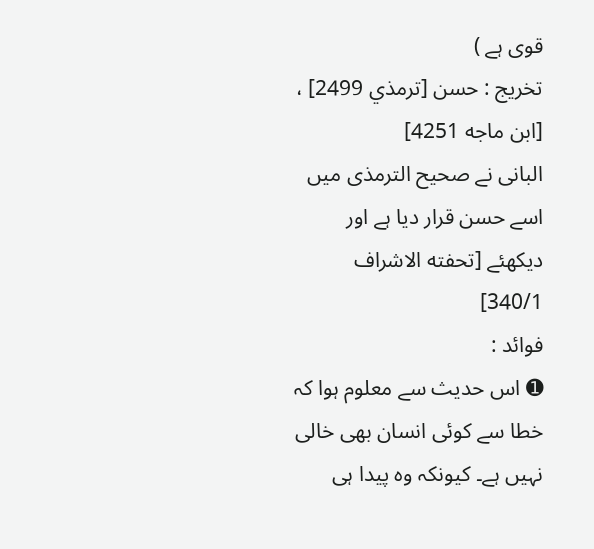قوی ہے )
تخریج : حسن [ترمذي 2499] ، [ابن ماجه 4251]
البانی نے صحیح الترمذی میں اسے حسن قرار دیا ہے اور دیکھئے [تحفته الاشراف 340/1]
فوائد :
➊ اس حدیث سے معلوم ہوا کہ خطا سے کوئی انسان بھی خالی نہیں ہے۔ کیونکہ وہ پیدا ہی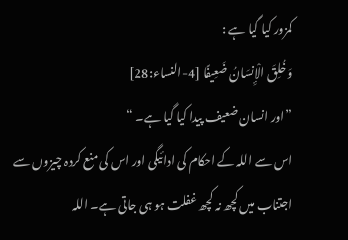کمزور کیا گیا ہے :
وَخُلِقَ الْإِنسَانُ ضَعِيفًا [4-النساء:28]
”اور انسان ضعیف پیدا کیا گیا ہے۔ “
اس سے اللہ کے احکام کی ادائیگی اور اس کی منع کردہ چیزوں سے اجتناب میں کچھ نہ کچھ غفلت ہو ہی جاتی ہے۔ اللہ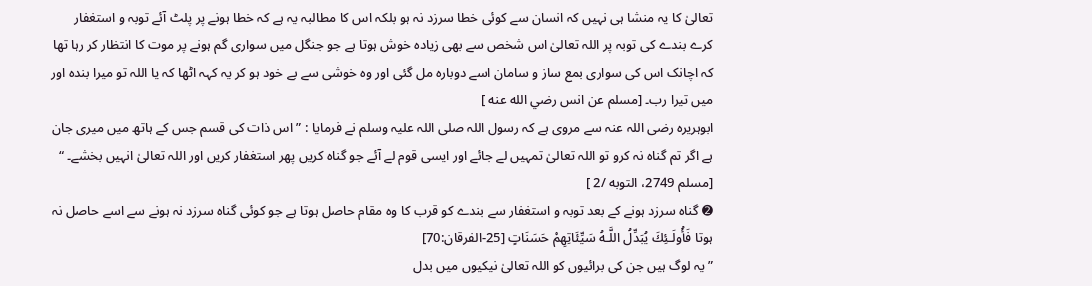تعالیٰ کا یہ منشا ہی نہیں کہ انسان سے کوئی خطا سرزد نہ ہو بلکہ اس کا مطالبہ یہ ہے کہ خطا ہونے پر پلٹ آئے توبہ و استغفار کرے بندے کی توبہ پر اللہ تعالیٰ اس شخص سے بھی زیادہ خوش ہوتا ہے جو جنگل میں سواری گم ہونے پر موت کا انتظار کر رہا تھا کہ اچانک اس کی سواری بمع ساز و سامان اسے دوبارہ مل گئی اور وہ خوشی سے بے خود ہو کر یہ کہہ اٹھا کہ یا اللہ تو میرا بندہ اور میں تیرا رب۔ [مسلم عن انس رضي الله عنه ]
ابوہریرہ رضی اللہ عنہ سے مروی ہے کہ رسول اللہ صلی اللہ علیہ وسلم نے فرمایا : ” اس ذات کی قسم جس کے ہاتھ میں میری جان ہے اگر تم گناہ نہ کرو تو اللہ تعالیٰ تمہیں لے جائے اور ایسی قوم لے آئے جو گناہ کریں پھر استغفار کریں اور اللہ تعالیٰ انہیں بخشے۔ “ [مسلم 2749، التوبه /2 ]
➋ گناہ سرزد ہونے کے بعد توبہ و استغفار سے بندے کو قرب کا وہ مقام حاصل ہوتا ہے جو کوئی گناہ سرزد نہ ہونے سے اسے حاصل نہ ہوتا فَأُولَـئِكَ يُبَدِّلُ اللَّـهُ سَيِّئَاتِهِمْ حَسَنَاتٍ [25-الفرقان:70]
” یہ لوگ ہیں جن کی برائیوں کو اللہ تعالیٰ نیکیوں میں بدل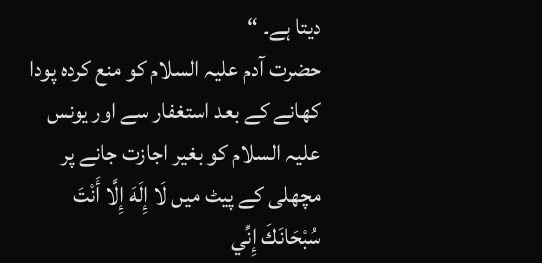دیتا ہے۔ “
حضرت آدم علیہ السلام کو منع کردہ پودا کھانے کے بعد استغفار سے اور یونس علیہ السلام کو بغیر اجازت جانے پر مچھلی کے پیٹ میں لَا إِلَهَ إِلَّا أَنْتَ سُبْحَانَكَ إِنِّي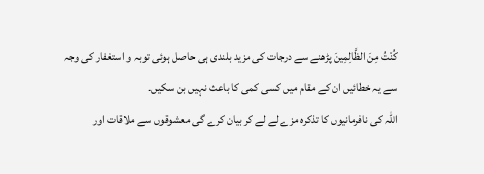كُنْتُ مِنَ الظَّالِمِينَ پڑھنے سے درجات کی مزید بلندی ہی حاصل ہوئی توبہ و استغفار کی وجہ سے یہ خطائیں ان کے مقام میں کسی کمی کا باعث نہیں بن سکیں۔
اللہ کی نافرمانیوں کا تذکرہ مزے لے لے کر بیان کرے گی معشوقوں سے ملاقات اور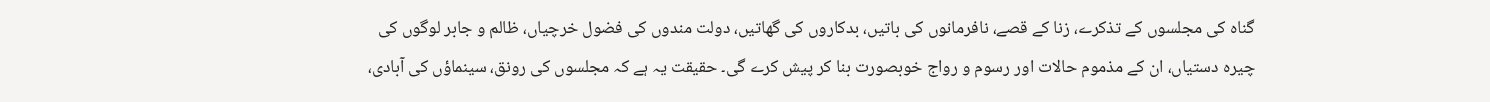گناہ کی مجلسوں کے تذکرے، زنا کے قصے، نافرمانوں کی باتیں، بدکاروں کی گھاتیں، دولت مندوں کی فضول خرچیاں، ظالم و جابر لوگوں کی چیرہ دستیاں، ان کے مذموم حالات اور رسوم و رواج خوبصورت بنا کر پیش کرے گی۔ حقیقت یہ ہے کہ مجلسوں کی رونق، سینماؤں کی آبادی،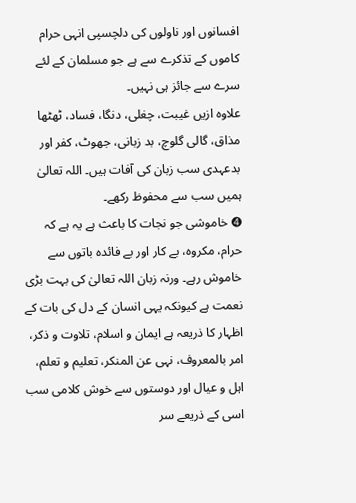افسانوں اور ناولوں کی دلچسپی انہی حرام کاموں کے تذکرے سے ہے جو مسلمان کے لئے سرے سے جائز ہی نہیں۔
علاوہ ازیں غیبت، چغلی، دنگا، فساد، ٹھٹھا مذاق، گالی گلوچ، بد زبانی، جھوٹ، کفر اور بدعہدی سب زبان کی آفات ہیں۔ اللہ تعالیٰ ہمیں سب سے محفوظ رکھے۔
➍ خاموشی جو نجات کا باعث ہے یہ ہے کہ حرام، مکروہ، بے کار اور بے فائدہ باتوں سے خاموش رہے۔ ورنہ زبان اللہ تعالیٰ کی بہت بڑی نعمت ہے کیونکہ یہی انسان کے دل کی بات کے اظہار کا ذریعہ ہے ایمان و اسلام، تلاوت و ذکر، امر بالمعروف، نہی عن المنکر، تعلیم و تعلم، اہل و عیال اور دوستوں سے خوش کلامی سب اسی کے ذریعے سر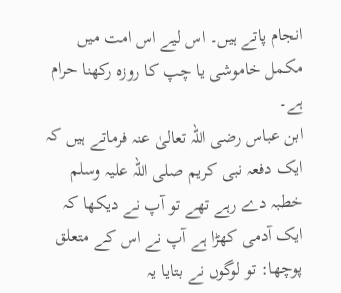انجام پاتے ہیں۔ اس لیے اس امت میں مکمل خاموشی یا چپ کا روزہ رکھنا حرام ہے۔
ابن عباس رضی اللہ تعالیٰ عنہ فرماتے ہیں کہ ایک دفعہ نبی کریم صلی اللہ علیہ وسلم خطبہ دے رہے تھے تو آپ نے دیکھا کہ ایک آدمی کھڑا ہے آپ نے اس کے متعلق پوچھا: تو لوگوں نے بتایا یہ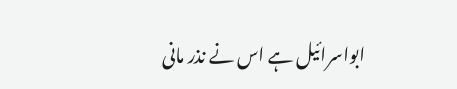ابواسرائیل ہے اس نے نذر مانی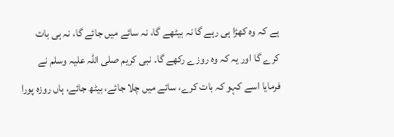ہے کہ وہ کھڑا ہی رہے گا نہ بیٹھے گا، نہ سائے میں جائے گا، نہ ہی بات کرے گا اور یہ کہ وہ روزے رکھے گا۔ نبی کریم صلی اللہ علیہ وسلم نے فرمایا اسے کہو کہ بات کرے، سائے میں چلا جائے، بیٹھ جائے، ہاں روزہ پورا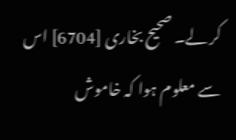کر لے۔ صحیح بخاری [6704] اس سے معلوم ہوا کہ خاموش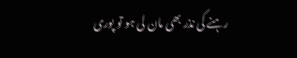رہنے کی نذر بھی مان لی ہو تو پوری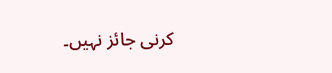کرنی جائز نہیں۔